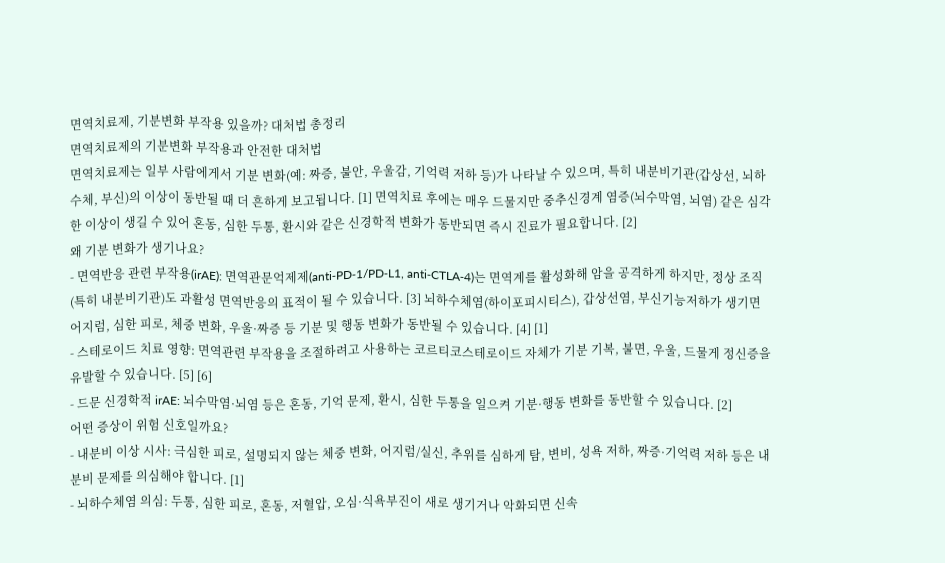면역치료제, 기분변화 부작용 있을까? 대처법 총정리
면역치료제의 기분변화 부작용과 안전한 대처법
면역치료제는 일부 사람에게서 기분 변화(예: 짜증, 불안, 우울감, 기억력 저하 등)가 나타날 수 있으며, 특히 내분비기관(갑상선, 뇌하수체, 부신)의 이상이 동반될 때 더 흔하게 보고됩니다. [1] 면역치료 후에는 매우 드물지만 중추신경계 염증(뇌수막염, 뇌염) 같은 심각한 이상이 생길 수 있어 혼동, 심한 두통, 환시와 같은 신경학적 변화가 동반되면 즉시 진료가 필요합니다. [2]
왜 기분 변화가 생기나요?
- 면역반응 관련 부작용(irAE): 면역관문억제제(anti‑PD‑1/PD‑L1, anti‑CTLA‑4)는 면역계를 활성화해 암을 공격하게 하지만, 정상 조직(특히 내분비기관)도 과활성 면역반응의 표적이 될 수 있습니다. [3] 뇌하수체염(하이포피시티스), 갑상선염, 부신기능저하가 생기면 어지럼, 심한 피로, 체중 변화, 우울·짜증 등 기분 및 행동 변화가 동반될 수 있습니다. [4] [1]
- 스테로이드 치료 영향: 면역관련 부작용을 조절하려고 사용하는 코르티코스테로이드 자체가 기분 기복, 불면, 우울, 드물게 정신증을 유발할 수 있습니다. [5] [6]
- 드문 신경학적 irAE: 뇌수막염·뇌염 등은 혼동, 기억 문제, 환시, 심한 두통을 일으켜 기분·행동 변화를 동반할 수 있습니다. [2]
어떤 증상이 위험 신호일까요?
- 내분비 이상 시사: 극심한 피로, 설명되지 않는 체중 변화, 어지럼/실신, 추위를 심하게 탐, 변비, 성욕 저하, 짜증·기억력 저하 등은 내분비 문제를 의심해야 합니다. [1]
- 뇌하수체염 의심: 두통, 심한 피로, 혼동, 저혈압, 오심·식욕부진이 새로 생기거나 악화되면 신속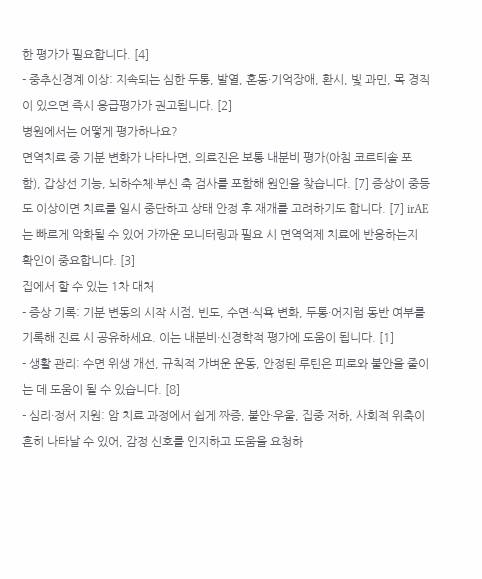한 평가가 필요합니다. [4]
- 중추신경계 이상: 지속되는 심한 두통, 발열, 혼동·기억장애, 환시, 빛 과민, 목 경직이 있으면 즉시 응급평가가 권고됩니다. [2]
병원에서는 어떻게 평가하나요?
면역치료 중 기분 변화가 나타나면, 의료진은 보통 내분비 평가(아침 코르티솔 포함), 갑상선 기능, 뇌하수체·부신 축 검사를 포함해 원인을 찾습니다. [7] 증상이 중등도 이상이면 치료를 일시 중단하고 상태 안정 후 재개를 고려하기도 합니다. [7] irAE는 빠르게 악화될 수 있어 가까운 모니터링과 필요 시 면역억제 치료에 반응하는지 확인이 중요합니다. [3]
집에서 할 수 있는 1차 대처
- 증상 기록: 기분 변동의 시작 시점, 빈도, 수면·식욕 변화, 두통·어지럼 동반 여부를 기록해 진료 시 공유하세요. 이는 내분비·신경학적 평가에 도움이 됩니다. [1]
- 생활 관리: 수면 위생 개선, 규칙적 가벼운 운동, 안정된 루틴은 피로와 불안을 줄이는 데 도움이 될 수 있습니다. [8]
- 심리·정서 지원: 암 치료 과정에서 쉽게 짜증, 불안·우울, 집중 저하, 사회적 위축이 흔히 나타날 수 있어, 감정 신호를 인지하고 도움을 요청하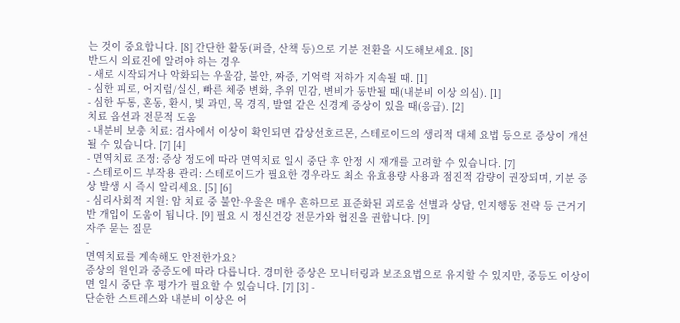는 것이 중요합니다. [8] 간단한 활동(퍼즐, 산책 등)으로 기분 전환을 시도해보세요. [8]
반드시 의료진에 알려야 하는 경우
- 새로 시작되거나 악화되는 우울감, 불안, 짜증, 기억력 저하가 지속될 때. [1]
- 심한 피로, 어지럼/실신, 빠른 체중 변화, 추위 민감, 변비가 동반될 때(내분비 이상 의심). [1]
- 심한 두통, 혼동, 환시, 빛 과민, 목 경직, 발열 같은 신경계 증상이 있을 때(응급). [2]
치료 옵션과 전문적 도움
- 내분비 보충 치료: 검사에서 이상이 확인되면 갑상선호르몬, 스테로이드의 생리적 대체 요법 등으로 증상이 개선될 수 있습니다. [7] [4]
- 면역치료 조정: 증상 정도에 따라 면역치료 일시 중단 후 안정 시 재개를 고려할 수 있습니다. [7]
- 스테로이드 부작용 관리: 스테로이드가 필요한 경우라도 최소 유효용량 사용과 점진적 감량이 권장되며, 기분 증상 발생 시 즉시 알리세요. [5] [6]
- 심리사회적 지원: 암 치료 중 불안·우울은 매우 흔하므로 표준화된 괴로움 선별과 상담, 인지행동 전략 등 근거기반 개입이 도움이 됩니다. [9] 필요 시 정신건강 전문가와 협진을 권합니다. [9]
자주 묻는 질문
-
면역치료를 계속해도 안전한가요?
증상의 원인과 중증도에 따라 다릅니다. 경미한 증상은 모니터링과 보조요법으로 유지할 수 있지만, 중등도 이상이면 일시 중단 후 평가가 필요할 수 있습니다. [7] [3] -
단순한 스트레스와 내분비 이상은 어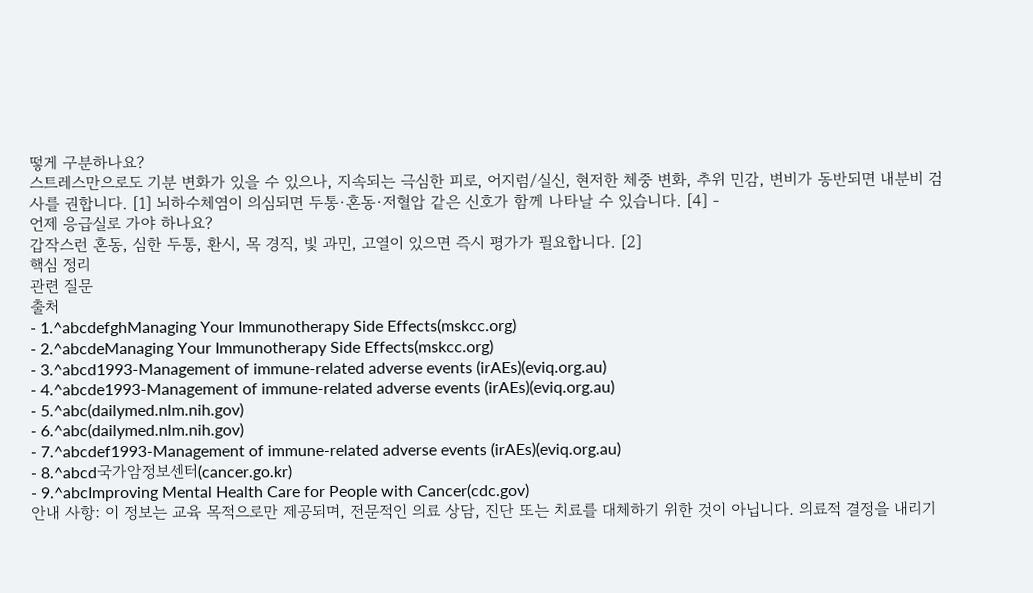떻게 구분하나요?
스트레스만으로도 기분 변화가 있을 수 있으나, 지속되는 극심한 피로, 어지럼/실신, 현저한 체중 변화, 추위 민감, 변비가 동반되면 내분비 검사를 권합니다. [1] 뇌하수체염이 의심되면 두통·혼동·저혈압 같은 신호가 함께 나타날 수 있습니다. [4] -
언제 응급실로 가야 하나요?
갑작스런 혼동, 심한 두통, 환시, 목 경직, 빛 과민, 고열이 있으면 즉시 평가가 필요합니다. [2]
핵심 정리
관련 질문
출처
- 1.^abcdefghManaging Your Immunotherapy Side Effects(mskcc.org)
- 2.^abcdeManaging Your Immunotherapy Side Effects(mskcc.org)
- 3.^abcd1993-Management of immune-related adverse events (irAEs)(eviq.org.au)
- 4.^abcde1993-Management of immune-related adverse events (irAEs)(eviq.org.au)
- 5.^abc(dailymed.nlm.nih.gov)
- 6.^abc(dailymed.nlm.nih.gov)
- 7.^abcdef1993-Management of immune-related adverse events (irAEs)(eviq.org.au)
- 8.^abcd국가암정보센터(cancer.go.kr)
- 9.^abcImproving Mental Health Care for People with Cancer(cdc.gov)
안내 사항: 이 정보는 교육 목적으로만 제공되며, 전문적인 의료 상담, 진단 또는 치료를 대체하기 위한 것이 아닙니다. 의료적 결정을 내리기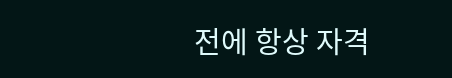전에 항상 자격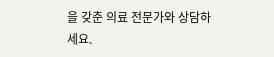을 갖춘 의료 전문가와 상담하세요.